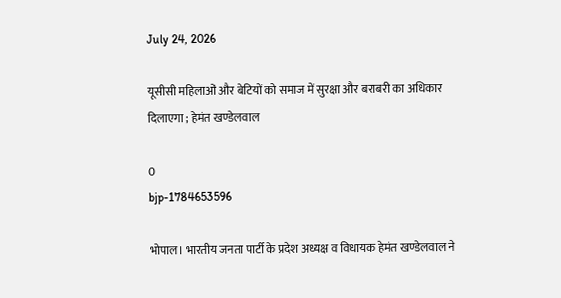July 24, 2026

यूसीसी महिलाओं और बेटियों को समाज में सुरक्षा और बराबरी का अधिकार दिलाएगा ; हेमंत खण्डेलवाल

0
bjp-1784653596

भोपाल। भारतीय जनता पार्टी के प्रदेश अध्यक्ष व विधायक हेमंत खण्डेलवाल ने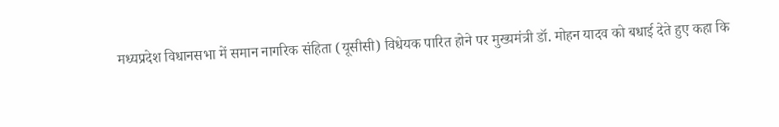मध्यप्रदेश विधानसभा में समान नागरिक संहिता (यूसीसी) विधेयक पारित होने पर मुख्यमंत्री डॉ. मोहन यादव को बधाई देते हुए कहा कि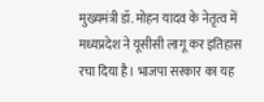मुख्यमंत्री डॉ. मोहन यादव के नेतृत्व में मध्यप्रदेश ने यूसीसी लागू कर इतिहास रचा दिया है। भाजपा सरकार का यह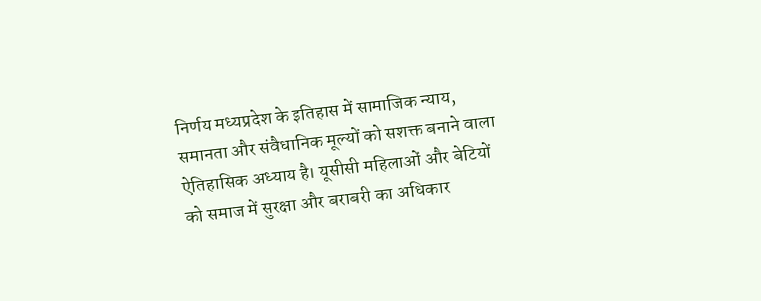निर्णय मध्यप्रदेश के इतिहास में सामाजिक न्याय, समानता और संवैधानिक मूल्यों को सशक्त बनाने वाला ऐतिहासिक अध्याय है। यूसीसी महिलाओं और बेटियों को समाज में सुरक्षा और बराबरी का अधिकार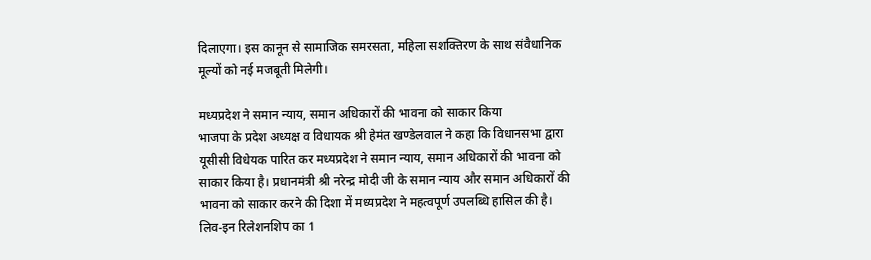दिलाएगा। इस कानून से सामाजिक समरसता, महिला सशक्तिरण के साथ संवैधानिक मूल्यों को नई मजबूती मिलेगी।

मध्यप्रदेश ने समान न्याय, समान अधिकारों की भावना को साकार किया
भाजपा के प्रदेश अध्यक्ष व विधायक श्री हेमंत खण्डेलवाल ने कहा कि विधानसभा द्वारा यूसीसी विधेयक पारित कर मध्यप्रदेश ने समान न्याय, समान अधिकारों की भावना को साकार किया है। प्रधानमंत्री श्री नरेन्द्र मोदी जी के समान न्याय और समान अधिकारों की भावना को साकार करने की दिशा में मध्यप्रदेश ने महत्वपूर्ण उपलब्धि हासिल की है। लिव-इन रिलेशनशिप का 1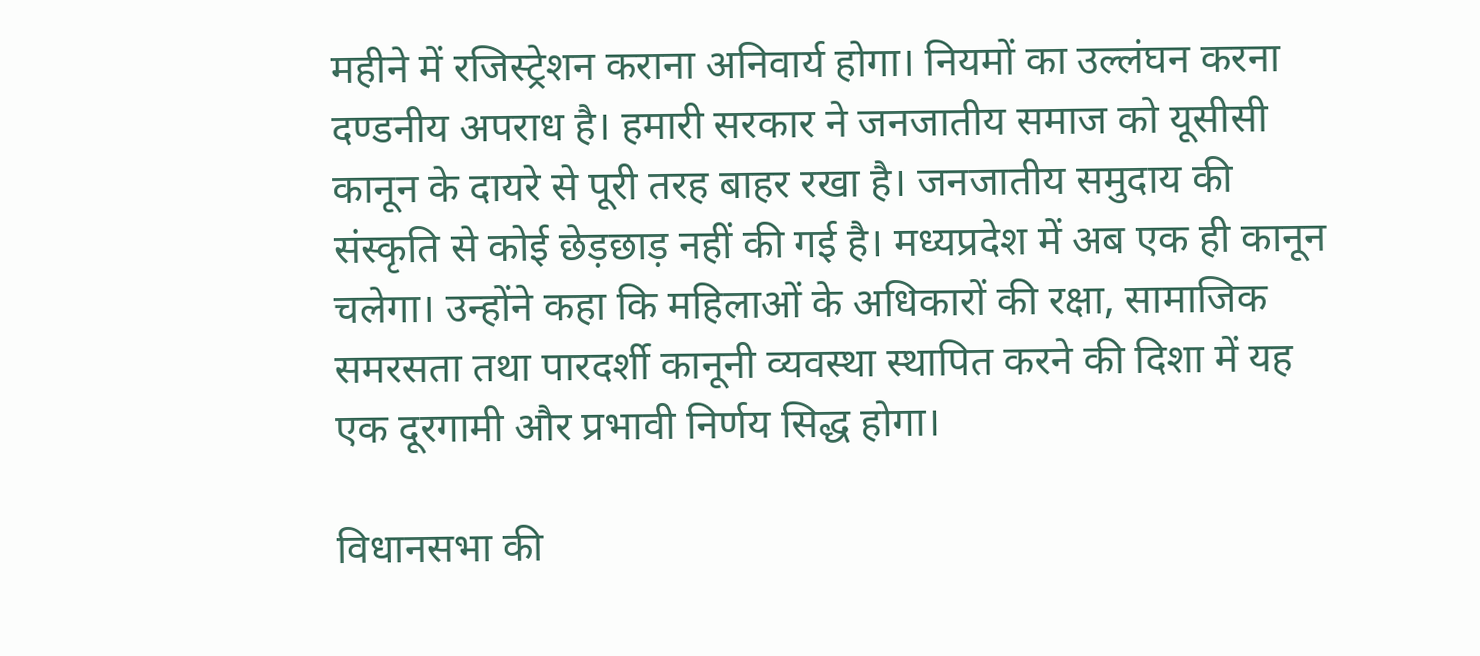महीने में रजिस्ट्रेशन कराना अनिवार्य होगा। नियमों का उल्लंघन करना दण्डनीय अपराध है। हमारी सरकार ने जनजातीय समाज को यूसीसी कानून के दायरे से पूरी तरह बाहर रखा है। जनजातीय समुदाय की संस्कृति से कोई छेड़छाड़ नहीं की गई है। मध्यप्रदेश में अब एक ही कानून चलेगा। उन्होंने कहा कि महिलाओं के अधिकारों की रक्षा, सामाजिक समरसता तथा पारदर्शी कानूनी व्यवस्था स्थापित करने की दिशा में यह एक दूरगामी और प्रभावी निर्णय सिद्ध होगा।

विधानसभा की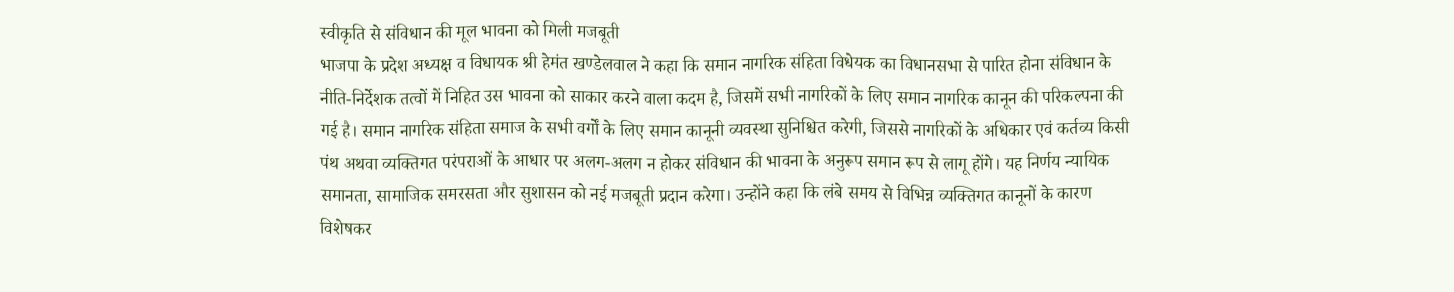स्वीकृति से संविधान की मूल भावना को मिली मजबूती
भाजपा के प्रदेश अध्यक्ष व विधायक श्री हेमंत खण्डेलवाल ने कहा कि समान नागरिक संहिता विधेयक का विधानसभा से पारित होना संविधान के नीति-निर्देशक तत्वों में निहित उस भावना को साकार करने वाला कदम है, जिसमें सभी नागरिकों के लिए समान नागरिक कानून की परिकल्पना की गई है। समान नागरिक संहिता समाज के सभी वर्गों के लिए समान कानूनी व्यवस्था सुनिश्चित करेगी, जिससे नागरिकों के अधिकार एवं कर्तव्य किसी पंथ अथवा व्यक्तिगत परंपराओं के आधार पर अलग-अलग न होकर संविधान की भावना के अनुरूप समान रूप से लागू होंगे। यह निर्णय न्यायिक समानता, सामाजिक समरसता और सुशासन को नई मजबूती प्रदान करेगा। उन्होंने कहा कि लंबे समय से विभिन्न व्यक्तिगत कानूनों के कारण विशेषकर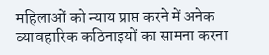महिलाओं को न्याय प्राप्त करने में अनेक व्यावहारिक कठिनाइयों का सामना करना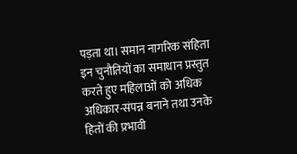पड़ता था। समान नागरिक संहिता इन चुनौतियों का समाधान प्रस्तुत करते हुए महिलाओं को अधिक अधिकार-संपन्न बनाने तथा उनके हितों की प्रभावी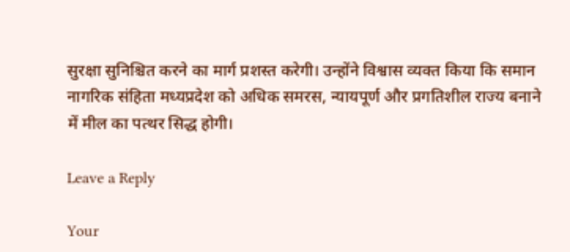सुरक्षा सुनिश्चित करने का मार्ग प्रशस्त करेगी। उन्होंने विश्वास व्यक्त किया कि समान नागरिक संहिता मध्यप्रदेश को अधिक समरस, न्यायपूर्ण और प्रगतिशील राज्य बनाने में मील का पत्थर सिद्ध होगी।

Leave a Reply

Your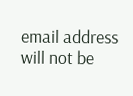email address will not be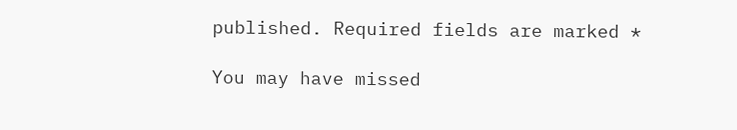published. Required fields are marked *

You may have missed